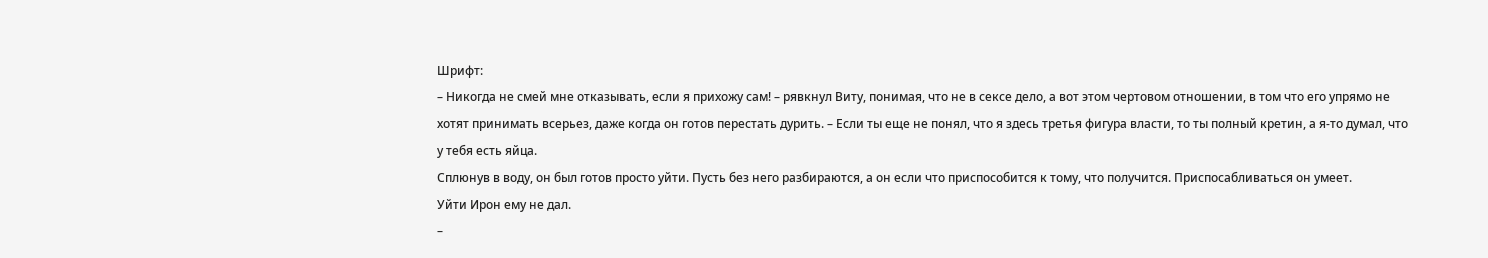Шрифт:
– Никогда не смей мне отказывать, если я прихожу сам! – рявкнул Виту, понимая, что не в сексе дело, а вот этом чертовом отношении, в том что его упрямо не хотят принимать всерьез, даже когда он готов перестать дурить. – Если ты еще не понял, что я здесь третья фигура власти, то ты полный кретин, а я-то думал, что у тебя есть яйца.
Сплюнув в воду, он был готов просто уйти. Пусть без него разбираются, а он если что приспособится к тому, что получится. Приспосабливаться он умеет.
Уйти Ирон ему не дал.
–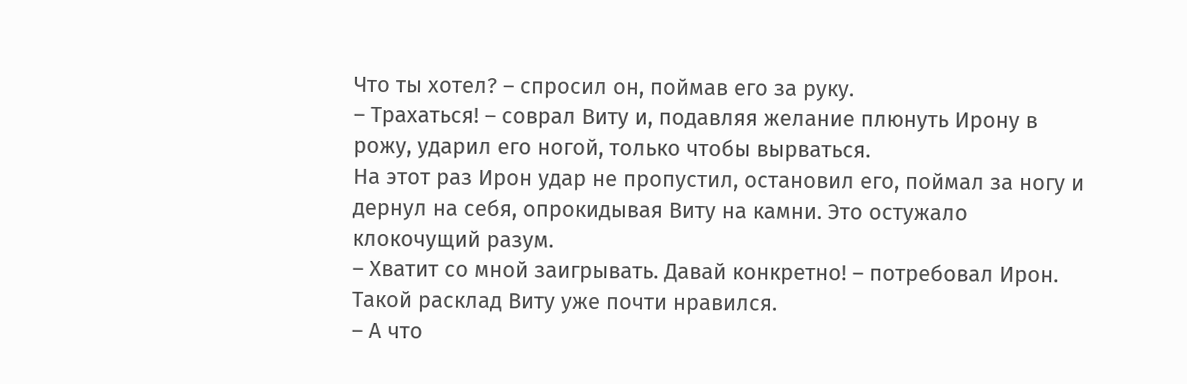Что ты хотел? – спросил он, поймав его за руку.
– Трахаться! – соврал Виту и, подавляя желание плюнуть Ирону в рожу, ударил его ногой, только чтобы вырваться.
На этот раз Ирон удар не пропустил, остановил его, поймал за ногу и дернул на себя, опрокидывая Виту на камни. Это остужало клокочущий разум.
– Хватит со мной заигрывать. Давай конкретно! – потребовал Ирон.
Такой расклад Виту уже почти нравился.
– А что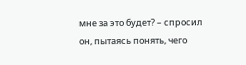мне за это будет? – спросил он, пытаясь понять, чего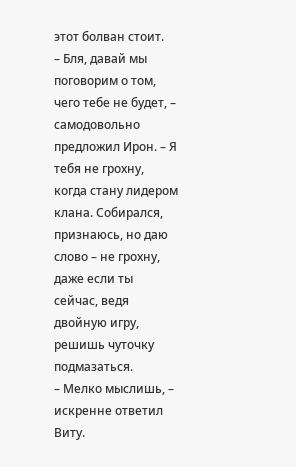этот болван стоит.
– Бля, давай мы поговорим о том, чего тебе не будет, – самодовольно предложил Ирон. – Я тебя не грохну, когда стану лидером клана. Собирался, признаюсь, но даю слово – не грохну, даже если ты сейчас, ведя двойную игру, решишь чуточку подмазаться.
– Мелко мыслишь, – искренне ответил Виту.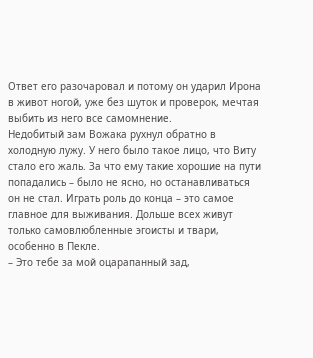Ответ его разочаровал и потому он ударил Ирона в живот ногой, уже без шуток и проверок, мечтая выбить из него все самомнение.
Недобитый зам Вожака рухнул обратно в холодную лужу. У него было такое лицо, что Виту стало его жаль. За что ему такие хорошие на пути попадались – было не ясно, но останавливаться он не стал. Играть роль до конца – это самое главное для выживания. Дольше всех живут только самовлюбленные эгоисты и твари, особенно в Пекле.
– Это тебе за мой оцарапанный зад,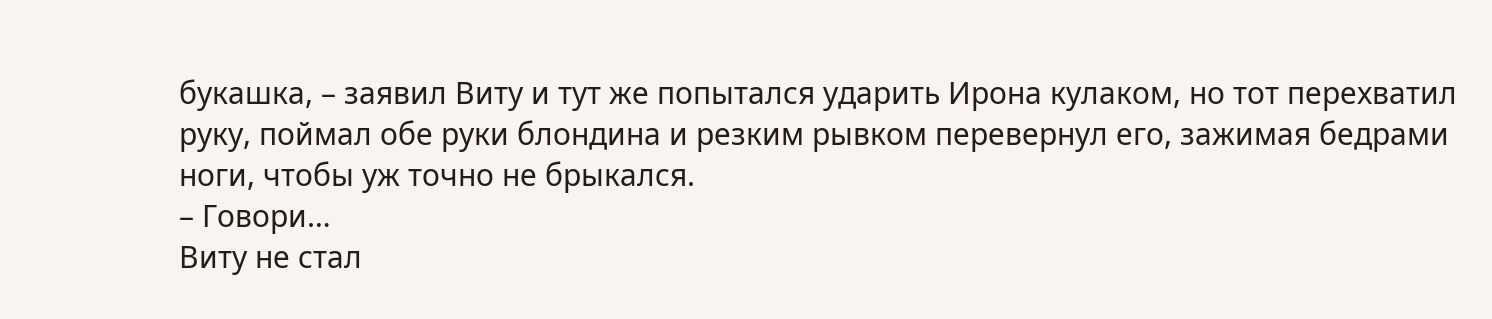букашка, – заявил Виту и тут же попытался ударить Ирона кулаком, но тот перехватил руку, поймал обе руки блондина и резким рывком перевернул его, зажимая бедрами ноги, чтобы уж точно не брыкался.
– Говори…
Виту не стал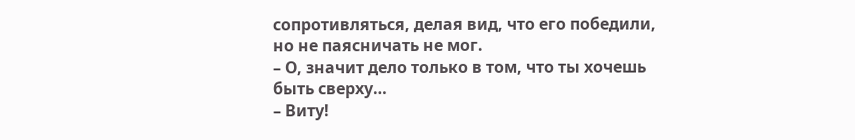сопротивляться, делая вид, что его победили, но не паясничать не мог.
– О, значит дело только в том, что ты хочешь быть сверху…
– Виту!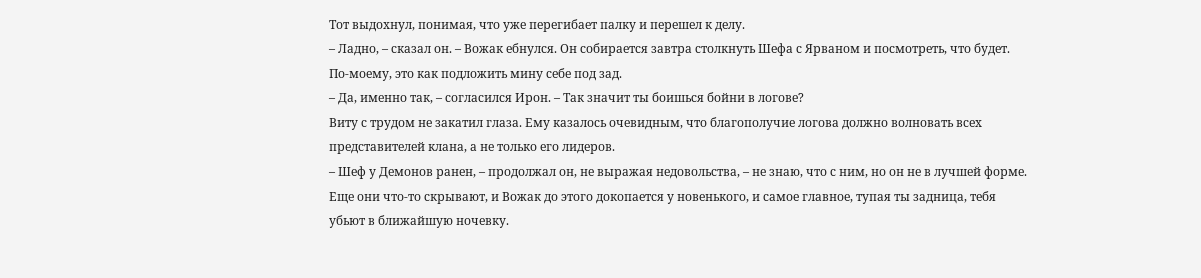Тот выдохнул, понимая, что уже перегибает палку и перешел к делу.
– Ладно, – сказал он. – Вожак ебнулся. Он собирается завтра столкнуть Шефа с Ярваном и посмотреть, что будет. По-моему, это как подложить мину себе под зад.
– Да, именно так, – согласился Ирон. – Так значит ты боишься бойни в логове?
Виту с трудом не закатил глаза. Ему казалось очевидным, что благополучие логова должно волновать всех представителей клана, а не только его лидеров.
– Шеф у Демонов ранен, – продолжал он, не выражая недовольства, – не знаю, что с ним, но он не в лучшей форме. Еще они что-то скрывают, и Вожак до этого докопается у новенького, и самое главное, тупая ты задница, тебя убьют в ближайшую ночевку.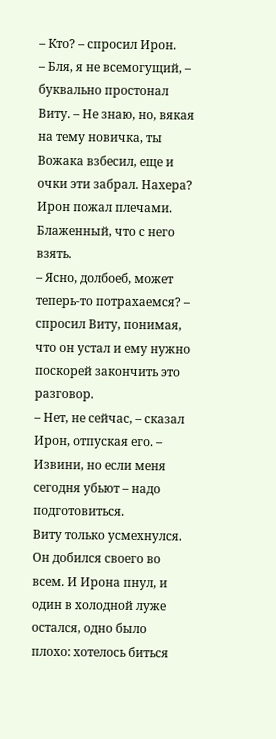– Кто? – спросил Ирон.
– Бля, я не всемогущий, – буквально простонал Виту. – Не знаю, но, вякая на тему новичка, ты Вожака взбесил, еще и очки эти забрал. Нахера?
Ирон пожал плечами. Блаженный, что с него взять.
– Ясно, долбоеб, может теперь-то потрахаемся? – спросил Виту, понимая, что он устал и ему нужно поскорей закончить это разговор.
– Нет, не сейчас, – сказал Ирон, отпуская его. – Извини, но если меня сегодня убьют – надо подготовиться.
Виту только усмехнулся. Он добился своего во всем. И Ирона пнул, и один в холодной луже остался, одно было плохо: хотелось биться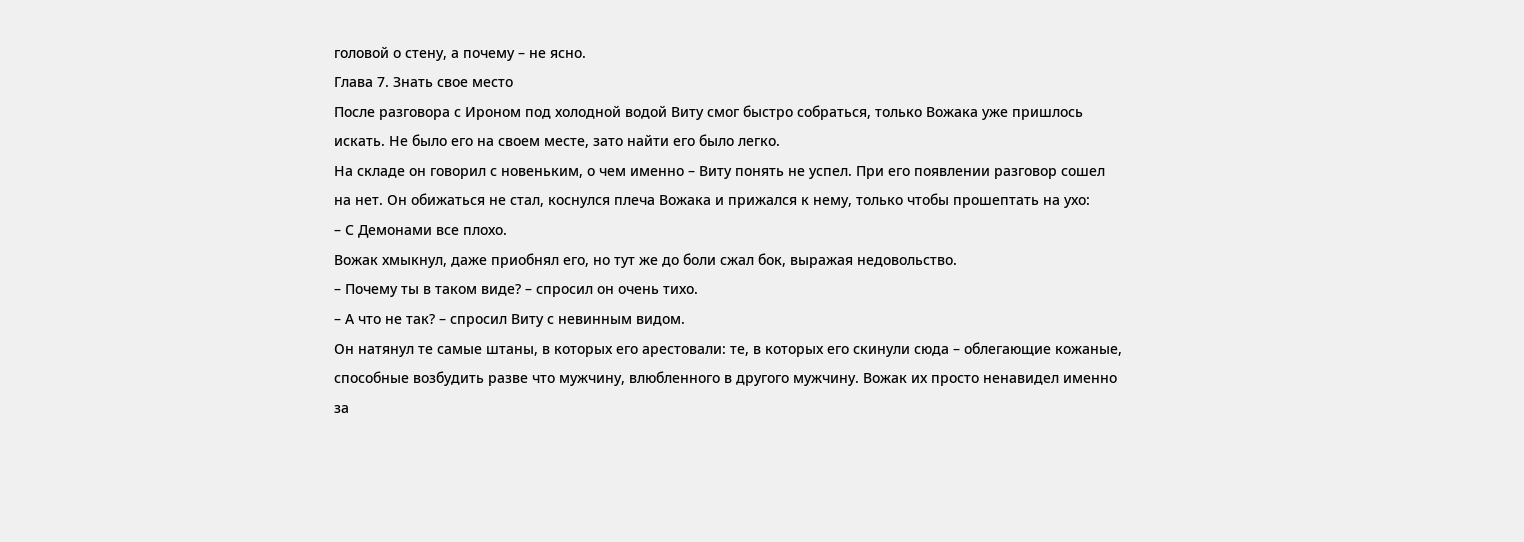головой о стену, а почему – не ясно.
Глава 7. Знать свое место
После разговора с Ироном под холодной водой Виту смог быстро собраться, только Вожака уже пришлось искать. Не было его на своем месте, зато найти его было легко.
На складе он говорил с новеньким, о чем именно – Виту понять не успел. При его появлении разговор сошел на нет. Он обижаться не стал, коснулся плеча Вожака и прижался к нему, только чтобы прошептать на ухо:
– С Демонами все плохо.
Вожак хмыкнул, даже приобнял его, но тут же до боли сжал бок, выражая недовольство.
– Почему ты в таком виде? – спросил он очень тихо.
– А что не так? – спросил Виту с невинным видом.
Он натянул те самые штаны, в которых его арестовали: те, в которых его скинули сюда – облегающие кожаные, способные возбудить разве что мужчину, влюбленного в другого мужчину. Вожак их просто ненавидел именно за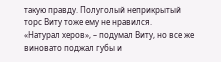такую правду. Полуголый неприкрытый торс Виту тоже ему не нравился.
«Натурал херов», – подумал Виту, но все же виновато поджал губы и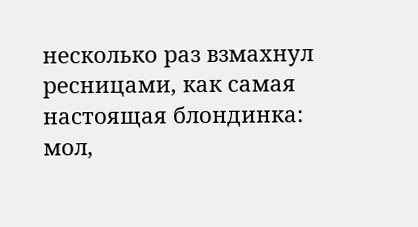несколько раз взмахнул ресницами, как самая настоящая блондинка: мол,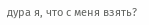дура я, что с меня взять?